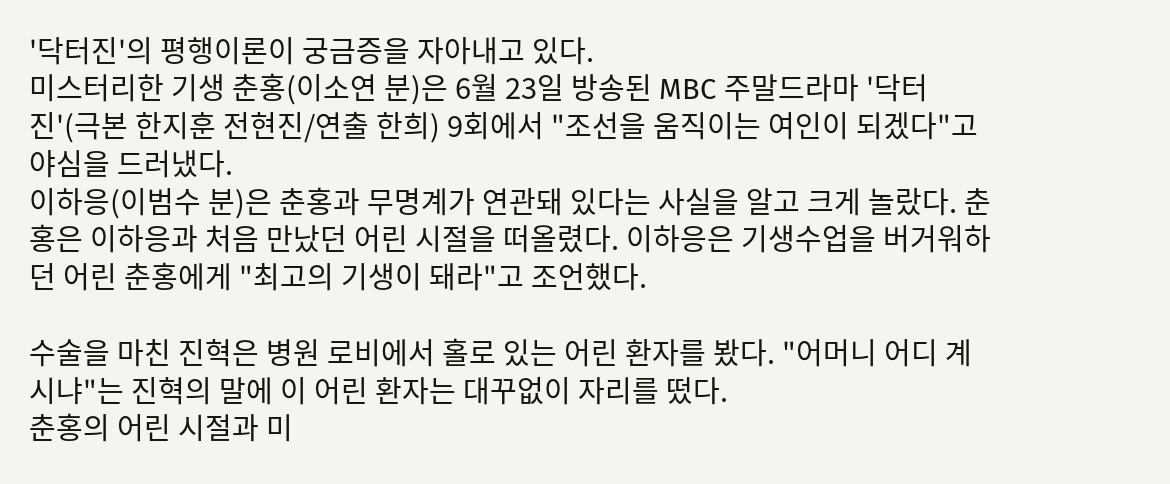'닥터진'의 평행이론이 궁금증을 자아내고 있다.
미스터리한 기생 춘홍(이소연 분)은 6월 23일 방송된 MBC 주말드라마 '닥터진'(극본 한지훈 전현진/연출 한희) 9회에서 "조선을 움직이는 여인이 되겠다"고 야심을 드러냈다.
이하응(이범수 분)은 춘홍과 무명계가 연관돼 있다는 사실을 알고 크게 놀랐다. 춘홍은 이하응과 처음 만났던 어린 시절을 떠올렸다. 이하응은 기생수업을 버거워하던 어린 춘홍에게 "최고의 기생이 돼라"고 조언했다.

수술을 마친 진혁은 병원 로비에서 홀로 있는 어린 환자를 봤다. "어머니 어디 계시냐"는 진혁의 말에 이 어린 환자는 대꾸없이 자리를 떴다.
춘홍의 어린 시절과 미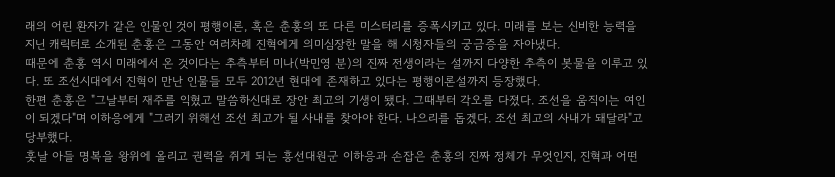래의 어린 환자가 같은 인물인 것이 평행이론, 혹은 춘홍의 또 다른 미스터리를 증폭시키고 있다. 미래를 보는 신비한 능력을 지닌 캐릭터로 소개된 춘홍은 그동안 여러차례 진혁에게 의미심장한 말을 해 시청자들의 궁금증을 자아냈다.
때문에 춘홍 역시 미래에서 온 것이다는 추측부터 미나(박민영 분)의 진짜 전생이라는 설까지 다양한 추측이 봇물을 이루고 있다. 또 조선시대에서 진혁이 만난 인물들 모두 2012년 현대에 존재하고 있다는 평행이론설까지 등장했다.
한편 춘홍은 "그날부터 재주를 익혔고 말씀하신대로 장안 최고의 기생이 됐다. 그때부터 각오를 다졌다. 조선을 움직이는 여인이 되겠다"며 이하응에게 "그러기 위해선 조선 최고가 될 사내를 찾아야 한다. 나으리를 돕겠다. 조선 최고의 사내가 돼달라"고 당부했다.
훗날 아들 명복을 왕위에 올리고 권력을 쥐게 되는 흥선대원군 이하응과 손잡은 춘홍의 진짜 정체가 무엇인지, 진혁과 어떤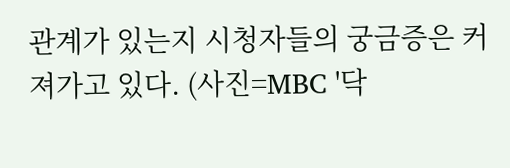관계가 있는지 시청자들의 궁금증은 커져가고 있다. (사진=MBC '닥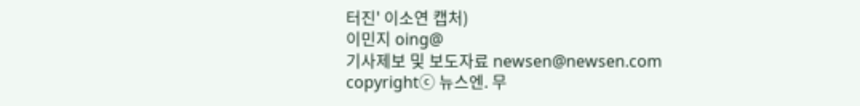터진' 이소연 캡처)
이민지 oing@
기사제보 및 보도자료 newsen@newsen.com
copyrightⓒ 뉴스엔. 무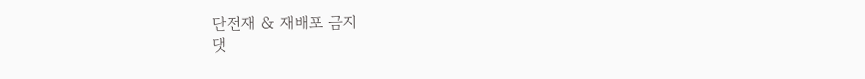단전재 & 재배포 금지
댓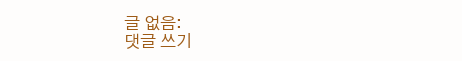글 없음:
댓글 쓰기